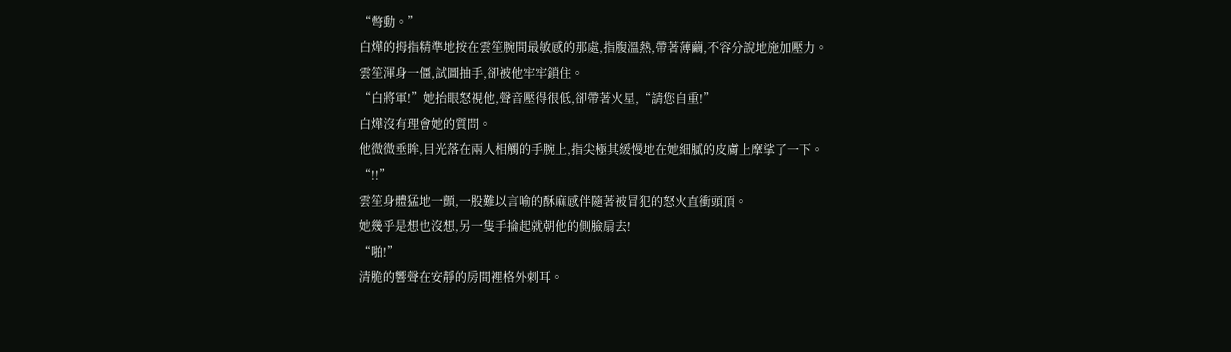“彆動。”
白燁的拇指精準地按在雲笙腕間最敏感的那處,指腹溫熱,帶著薄繭,不容分說地施加壓力。
雲笙渾身一僵,試圖抽手,卻被他牢牢鎖住。
“白將軍!”她抬眼怒視他,聲音壓得很低,卻帶著火星,“請您自重!”
白燁沒有理會她的質問。
他微微垂眸,目光落在兩人相觸的手腕上,指尖極其緩慢地在她細膩的皮膚上摩挲了一下。
“!!”
雲笙身體猛地一顫,一股難以言喻的酥麻感伴隨著被冒犯的怒火直衝頭頂。
她幾乎是想也沒想,另一隻手掄起就朝他的側臉扇去!
“啪!”
清脆的響聲在安靜的房間裡格外刺耳。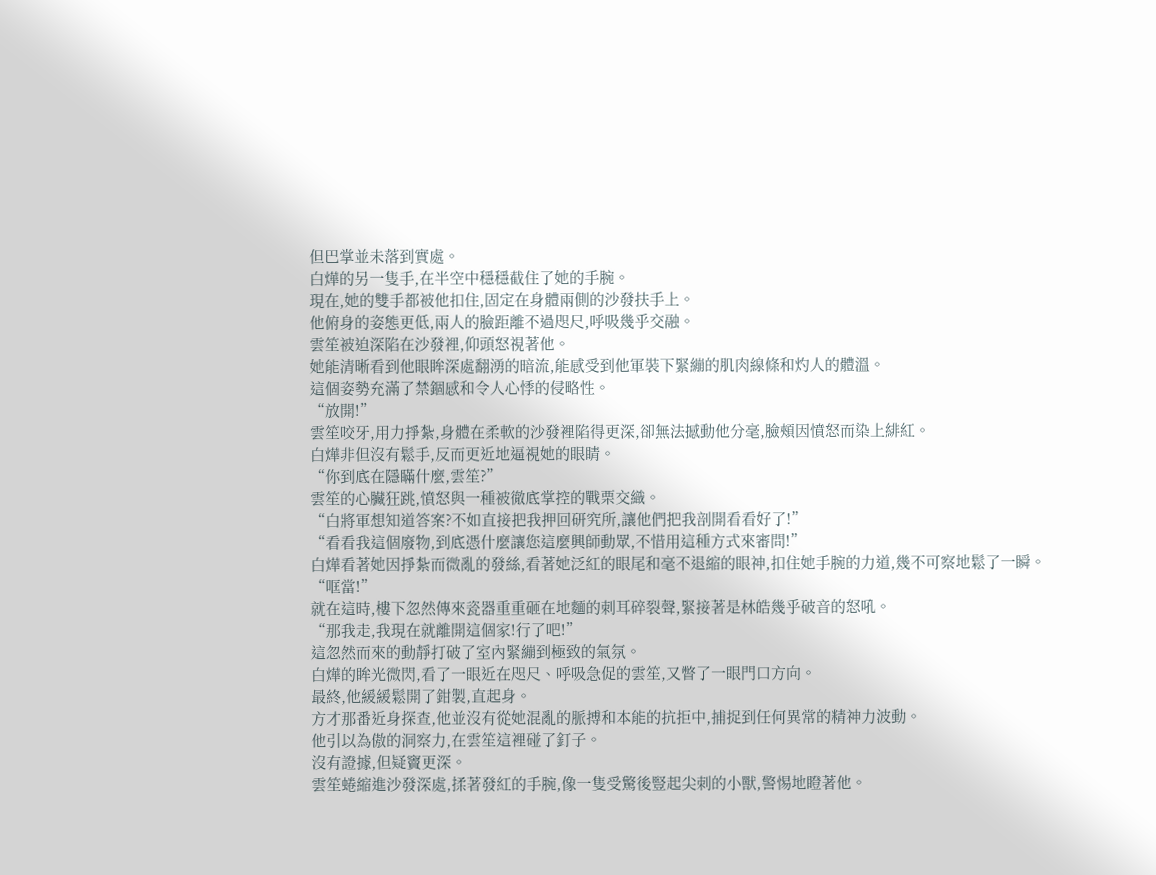但巴掌並未落到實處。
白燁的另一隻手,在半空中穩穩截住了她的手腕。
現在,她的雙手都被他扣住,固定在身體兩側的沙發扶手上。
他俯身的姿態更低,兩人的臉距離不過咫尺,呼吸幾乎交融。
雲笙被迫深陷在沙發裡,仰頭怒視著他。
她能清晰看到他眼眸深處翻湧的暗流,能感受到他軍裝下緊繃的肌肉線條和灼人的體溫。
這個姿勢充滿了禁錮感和令人心悸的侵略性。
“放開!”
雲笙咬牙,用力掙紮,身體在柔軟的沙發裡陷得更深,卻無法撼動他分毫,臉頰因憤怒而染上緋紅。
白燁非但沒有鬆手,反而更近地逼視她的眼睛。
“你到底在隱瞞什麼,雲笙?”
雲笙的心臟狂跳,憤怒與一種被徹底掌控的戰栗交織。
“白將軍想知道答案?不如直接把我押回研究所,讓他們把我剖開看看好了!”
“看看我這個廢物,到底憑什麼讓您這麼興師動眾,不惜用這種方式來審問!”
白燁看著她因掙紮而微亂的發絲,看著她泛紅的眼尾和毫不退縮的眼神,扣住她手腕的力道,幾不可察地鬆了一瞬。
“哐當!”
就在這時,樓下忽然傳來瓷器重重砸在地麵的刺耳碎裂聲,緊接著是林皓幾乎破音的怒吼。
“那我走,我現在就離開這個家!行了吧!”
這忽然而來的動靜打破了室內緊繃到極致的氣氛。
白燁的眸光微閃,看了一眼近在咫尺、呼吸急促的雲笙,又瞥了一眼門口方向。
最終,他緩緩鬆開了鉗製,直起身。
方才那番近身探查,他並沒有從她混亂的脈搏和本能的抗拒中,捕捉到任何異常的精神力波動。
他引以為傲的洞察力,在雲笙這裡碰了釘子。
沒有證據,但疑竇更深。
雲笙蜷縮進沙發深處,揉著發紅的手腕,像一隻受驚後豎起尖刺的小獸,警惕地瞪著他。